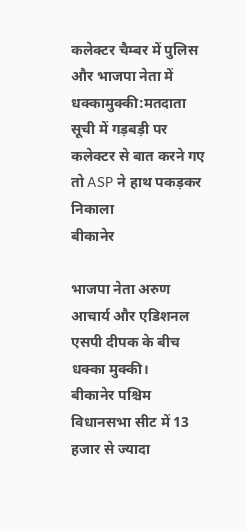कलेक्टर चैम्बर में पुलिस और भाजपा नेता में धक्कामुक्की:मतदाता सूची में गड़बड़ी पर कलेक्टर से बात करने गए तो ASP ने हाथ पकड़कर निकाला
बीकानेर

भाजपा नेता अरुण आचार्य और एडिशनल एसपी दीपक के बीच धक्का मुक्की।
बीकानेर पश्चिम विधानसभा सीट में 13 हजार से ज्यादा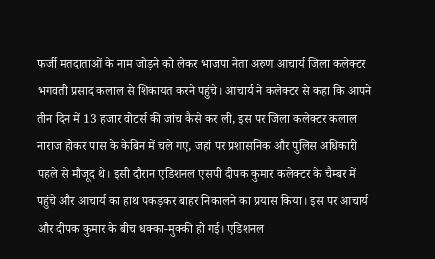फर्जी मतदाताओं के नाम जोड़ने को लेकर भाजपा नेता अरुण आचार्य जिला कलेक्टर भगवती प्रसाद कलाल से शिकायत करने पहुंचे। आचार्य ने कलेक्टर से कहा कि आपने तीन दिन में 13 हजार वोटर्स की जांच कैसे कर ली, इस पर जिला कलेक्टर कलाल नाराज होकर पास के केबिन में चले गए, जहां पर प्रशासनिक और पुलिस अधिकारी पहले से मौजूद थे। इसी दौरान एडिशनल एसपी दीपक कुमार कलेक्टर के चैम्बर में पहुंचे और आचार्य का हाथ पकड़कर बाहर निकालने का प्रयास किया। इस पर आचार्य और दीपक कुमार के बीच धक्का-मुक्की हो गई। एडिशनल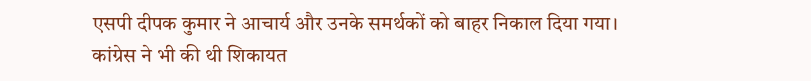एसपी दीपक कुमार ने आचार्य और उनके समर्थकों को बाहर निकाल दिया गया।
कांग्रेस ने भी की थी शिकायत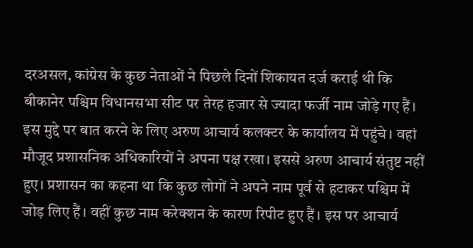दरअसल, कांग्रेस के कुछ नेताओं ने पिछले दिनों शिकायत दर्ज कराई थी कि बीकानेर पश्चिम विधानसभा सीट पर तेरह हजार से ज्यादा फर्जी नाम जोड़े गए हैं। इस मुद्दे पर बात करने के लिए अरुण आचार्य कलक्टर के कार्यालय में पहुंचे। वहां मौजूद प्रशासनिक अधिकारियों ने अपना पक्ष रखा। इससे अरुण आचार्य संतुष्ट नहीं हुए। प्रशासन का कहना था कि कुछ लोगों ने अपने नाम पूर्व से हटाकर पश्चिम में जोड़ लिए हैं। वहीं कुछ नाम करेक्शन के कारण रिपीट हुए हैं। इस पर आचार्य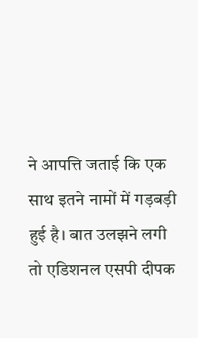ने आपत्ति जताई कि एक साथ इतने नामों में गड़बड़ी हुई है। बात उलझने लगी तो एडिशनल एसपी दीपक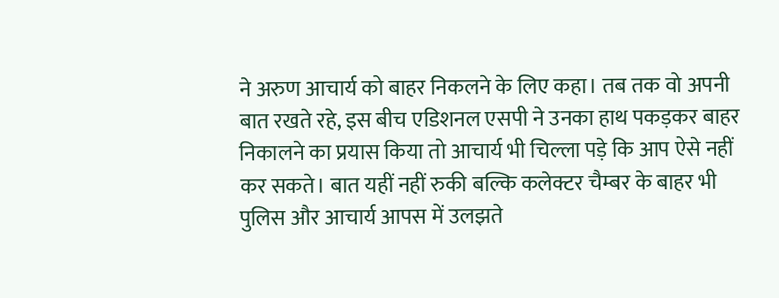ने अरुण आचार्य को बाहर निकलने के लिए कहा। तब तक वो अपनी बात रखते रहे, इस बीच एडिशनल एसपी ने उनका हाथ पकड़कर बाहर निकालने का प्रयास किया तो आचार्य भी चिल्ला पड़े कि आप ऐसे नहीं कर सकते। बात यहीं नहीं रुकी बल्कि कलेक्टर चैम्बर के बाहर भी पुलिस और आचार्य आपस में उलझते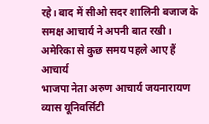रहे। बाद में सीओ सदर शालिनी बजाज के समक्ष आचार्य ने अपनी बात रखी।
अमेरिका से कुछ समय पहले आए हैं आचार्य
भाजपा नेता अरुण आचार्य जयनारायण व्यास यूनिवर्सिटी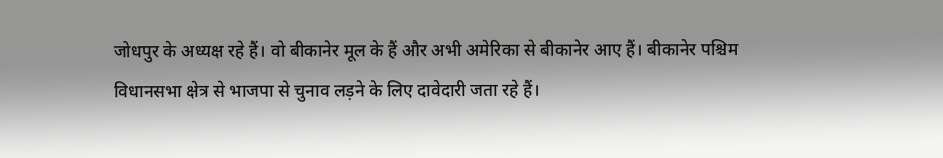जोधपुर के अध्यक्ष रहे हैं। वो बीकानेर मूल के हैं और अभी अमेरिका से बीकानेर आए हैं। बीकानेर पश्चिम विधानसभा क्षेत्र से भाजपा से चुनाव लड़ने के लिए दावेदारी जता रहे हैं।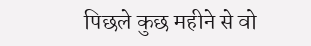पिछले कुछ महीने से वो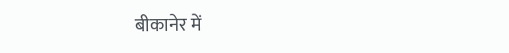बीकानेर में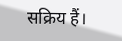सक्रिय हैं।